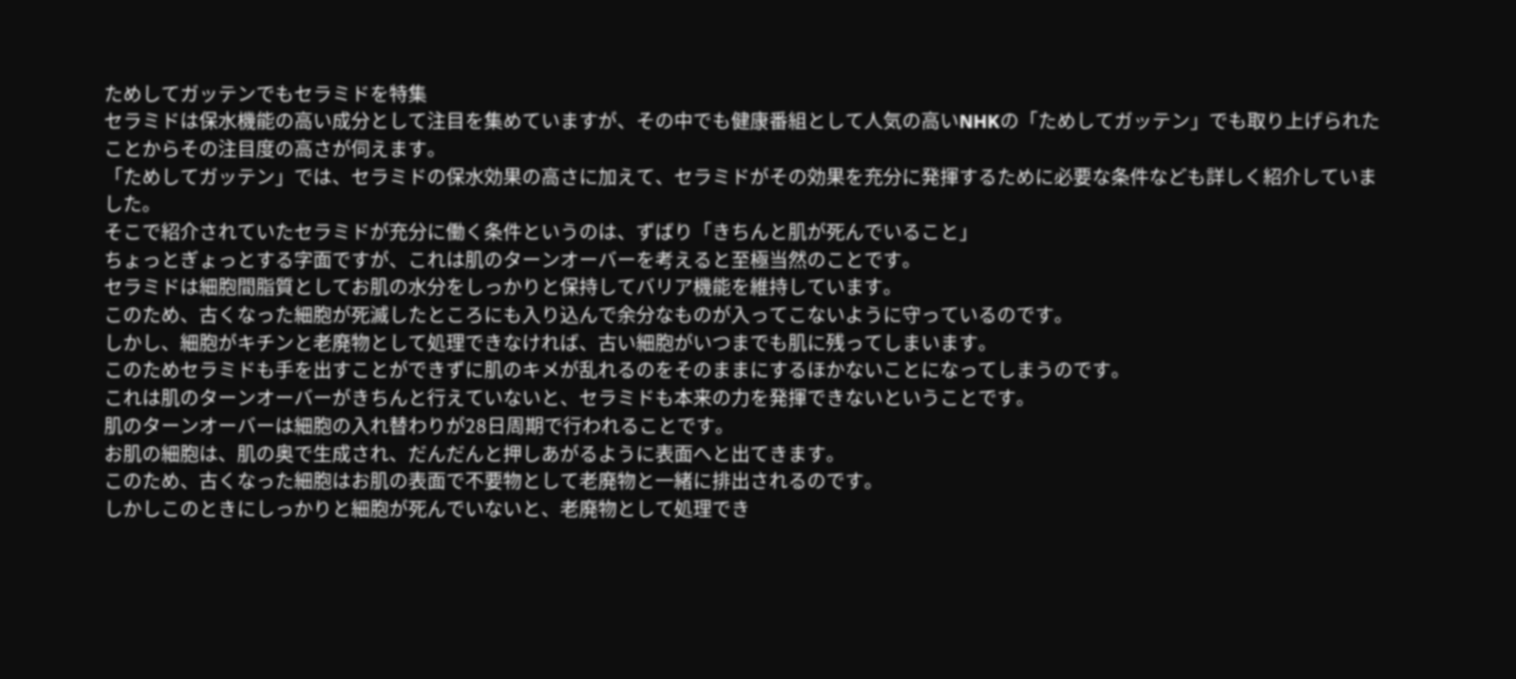ためしてガッテンでもセラミドを特集
セラミドは保水機能の高い成分として注目を集めていますが、その中でも健康番組として人気の高いNHKの「ためしてガッテン」でも取り上げられたことからその注目度の高さが伺えます。
「ためしてガッテン」では、セラミドの保水効果の高さに加えて、セラミドがその効果を充分に発揮するために必要な条件なども詳しく紹介していました。
そこで紹介されていたセラミドが充分に働く条件というのは、ずばり「きちんと肌が死んでいること」
ちょっとぎょっとする字面ですが、これは肌のターンオーバーを考えると至極当然のことです。
セラミドは細胞間脂質としてお肌の水分をしっかりと保持してバリア機能を維持しています。
このため、古くなった細胞が死滅したところにも入り込んで余分なものが入ってこないように守っているのです。
しかし、細胞がキチンと老廃物として処理できなければ、古い細胞がいつまでも肌に残ってしまいます。
このためセラミドも手を出すことができずに肌のキメが乱れるのをそのままにするほかないことになってしまうのです。
これは肌のターンオーバーがきちんと行えていないと、セラミドも本来の力を発揮できないということです。
肌のターンオーバーは細胞の入れ替わりが28日周期で行われることです。
お肌の細胞は、肌の奥で生成され、だんだんと押しあがるように表面へと出てきます。
このため、古くなった細胞はお肌の表面で不要物として老廃物と一緒に排出されるのです。
しかしこのときにしっかりと細胞が死んでいないと、老廃物として処理でき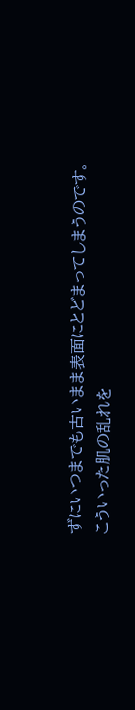ずにいつまでも古いまま表面にとどまってしまうのです。
こういった肌の乱れを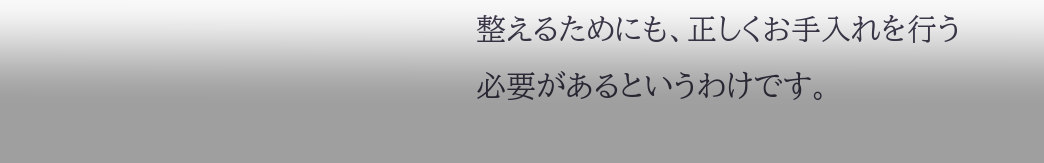整えるためにも、正しくお手入れを行う必要があるというわけです。